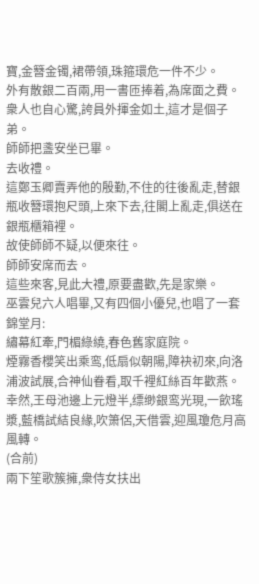寶,金簪金镯,裙帶領,珠箍環危一件不少。
外有散銀二百兩,用一書匝捧着,為席面之費。
衆人也自心驚,誇員外揮金如土,這才是個子弟。
師師把盞安坐已畢。
去收禮。
這鄭玉卿賣弄他的殷勤,不住的往後亂走,替銀瓶收簪環抱尺頭,上來下去,往閣上亂走,俱送在銀瓶櫃箱裡。
故使師師不疑,以便來往。
師師安席而去。
這些來客,見此大禮,原要盡歡,先是家樂。
巫雲兒六人唱畢,又有四個小優兒,也唱了一套錦堂月:
繡幕紅牽,門楣綠繞,春色舊家庭院。
煙霧香櫻笑出乘鸾,低扇似朝陽,障袂初來,向洛浦波試展,合神仙眷看,取千裡紅絲百年歡燕。
幸然,王母池邊上元燈半,缥缈銀鸾光現,一飲瑤漿,藍橋試結良緣,吹箫侶,天借雲,迎風瓊危月高風轉。
(合前)
兩下笙歌簇擁,衆侍女扶出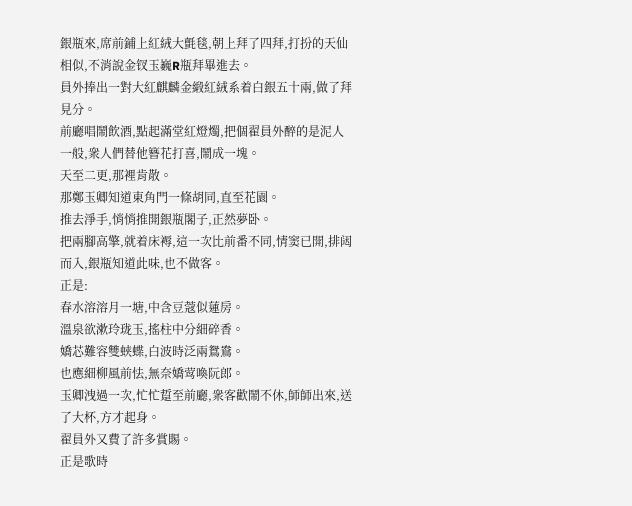銀瓶來,席前鋪上紅絨大氈毯,朝上拜了四拜,打扮的天仙相似,不消說金钗玉巍R瓶拜畢進去。
員外捧出一對大紅麒麟金緞紅絨系着白銀五十兩,做了拜見分。
前廳唱鬧飲酒,點起滿堂紅燈燭,把個翟員外醉的是泥人一般,衆人們替他簪花打喜,鬧成一塊。
天至二更,那裡肯散。
那鄭玉卿知道東角門一條胡同,直至花園。
推去淨手,悄悄推開銀瓶閣子,正然夢卧。
把兩腳高擎,就着床褥,這一次比前番不同,情窦已開,排闼而入,銀瓶知道此味,也不做客。
正是:
春水溶溶月一塘,中含豆蔻似蓮房。
溫泉欲漱玲珑玉,搖柱中分細碎香。
嬌芯難容雙蛱蝶,白波時泛兩鴛鴦。
也應細柳風前怯,無奈嬌莺喚阮郎。
玉卿洩過一次,忙忙踅至前廳,衆客歡鬧不休,師師出來,送了大杯,方才起身。
翟員外又費了許多賞賜。
正是歌時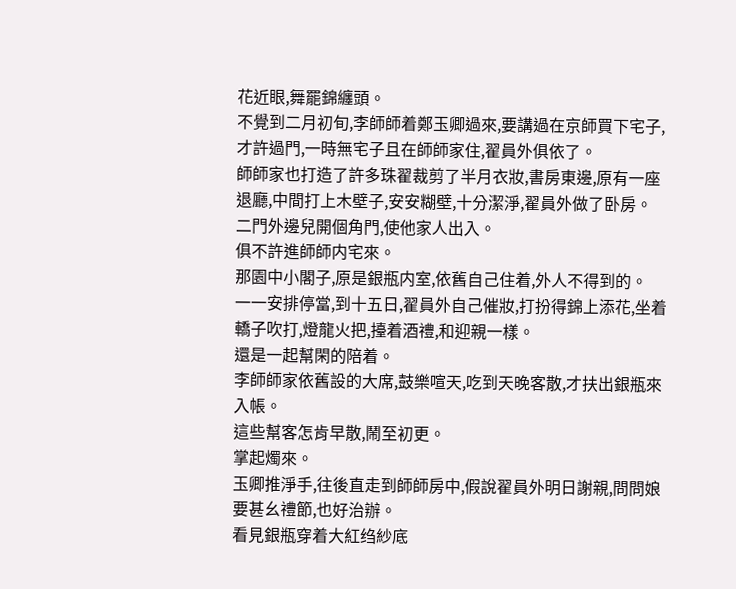花近眼,舞罷錦纏頭。
不覺到二月初旬,李師師着鄭玉卿過來,要講過在京師買下宅子,才許過門,一時無宅子且在師師家住,翟員外俱依了。
師師家也打造了許多珠翟裁剪了半月衣妝,書房東邊,原有一座退廳,中間打上木壁子,安安糊壁,十分潔淨,翟員外做了卧房。
二門外邊兒開個角門,使他家人出入。
俱不許進師師内宅來。
那園中小閣子,原是銀瓶内室,依舊自己住着,外人不得到的。
一一安排停當,到十五日,翟員外自己催妝,打扮得錦上添花,坐着轎子吹打,燈龍火把,擡着酒禮,和迎親一樣。
還是一起幫閑的陪着。
李師師家依舊設的大席,鼓樂喧天,吃到天晚客散,才扶出銀瓶來入帳。
這些幫客怎肯早散,鬧至初更。
掌起燭來。
玉卿推淨手,往後直走到師師房中,假說翟員外明日謝親,問問娘要甚幺禮節,也好治辦。
看見銀瓶穿着大紅绉紗底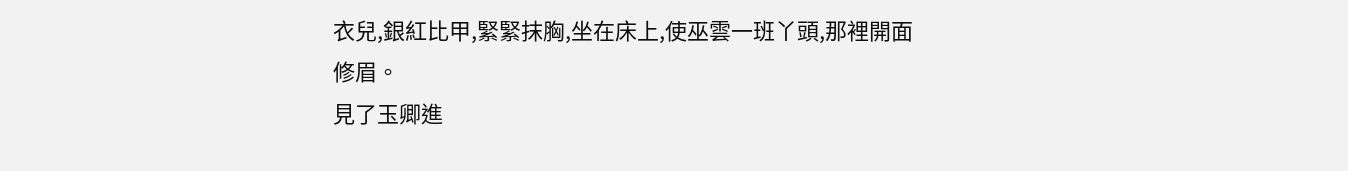衣兒,銀紅比甲,緊緊抹胸,坐在床上,使巫雲一班丫頭,那裡開面修眉。
見了玉卿進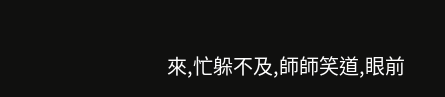來,忙躲不及,師師笑道,眼前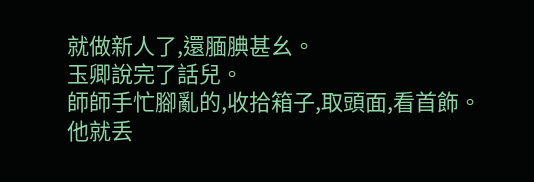就做新人了,還腼腆甚幺。
玉卿說完了話兒。
師師手忙腳亂的,收拾箱子,取頭面,看首飾。
他就丢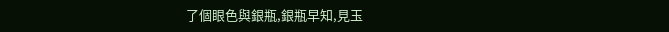了個眼色與銀瓶,銀瓶早知,見玉